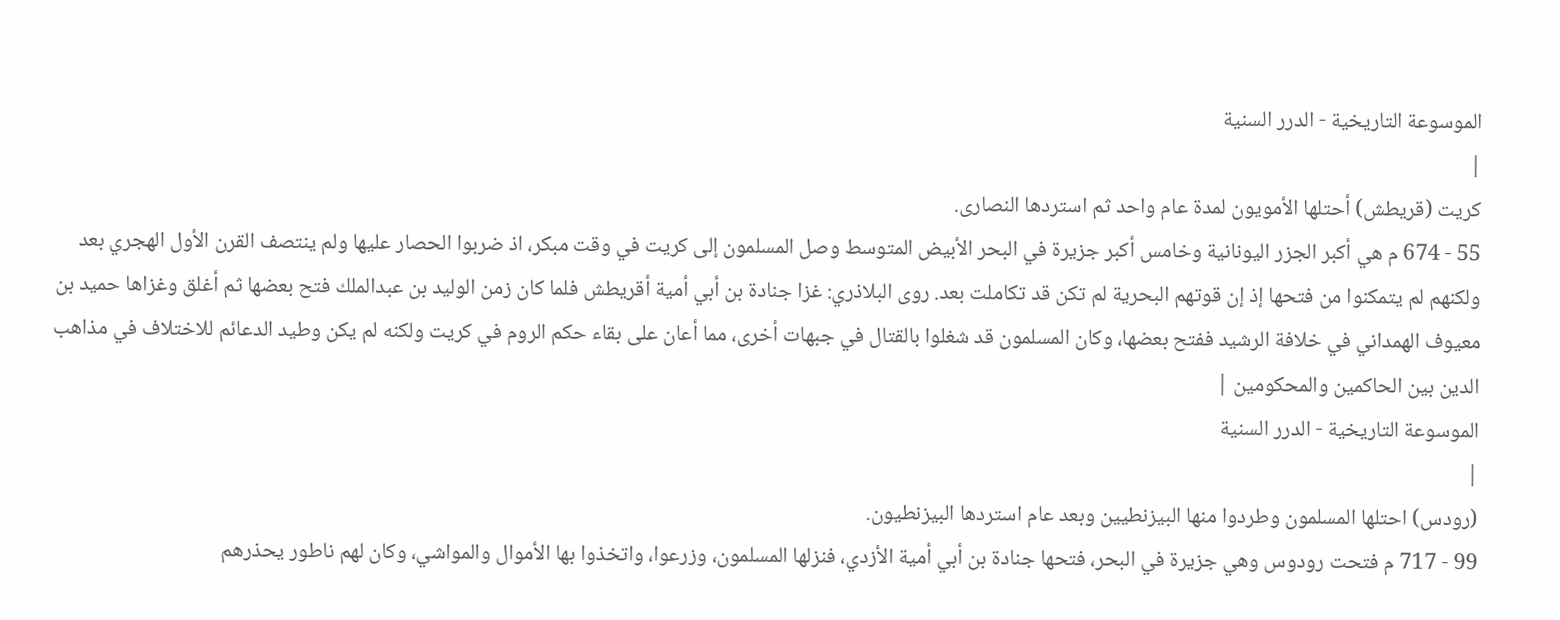الموسوعة التاريخية - الدرر السنية
|
كريت (قريطش) أحتلها الأمويون لمدة عام واحد ثم استردها النصارى.
55 - 674 م هي أكبر الجزر اليونانية وخامس أكبر جزيرة في البحر الأبيض المتوسط وصل المسلمون إلى كريت في وقت مبكر، اذ ضربوا الحصار عليها ولم ينتصف القرن الأول الهجري بعد ولكنهم لم يتمكنوا من فتحها إذ إن قوتهم البحرية لم تكن قد تكاملت بعد. روى البلاذري: غزا جنادة بن أبي أمية أقريطش فلما كان زمن الوليد بن عبدالملك فتح بعضها ثم أغلق وغزاها حميد بن معيوف الهمداني في خلافة الرشيد ففتح بعضها، وكان المسلمون قد شغلوا بالقتال في جبهات أخرى، مما أعان على بقاء حكم الروم في كريت ولكنه لم يكن وطيد الدعائم للاختلاف في مذاهب الدين بين الحاكمين والمحكومين |
الموسوعة التاريخية - الدرر السنية
|
(رودس) احتلها المسلمون وطردوا منها البيزنطيين وبعد عام استردها البيزنطيون.
99 - 717 م فتحت رودوس وهي جزيرة في البحر، فتحها جنادة بن أبي أمية الأزدي، فنزلها المسلمون، وزرعوا، واتخذوا بها الأموال والمواشي، وكان لهم ناطور يحذرهم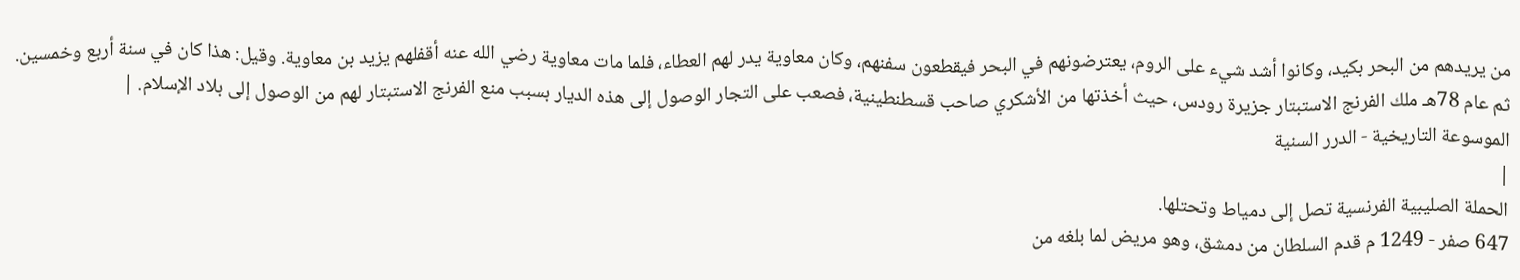من يريدهم من البحر بكيد، وكانوا أشد شيء على الروم، يعترضونهم في البحر فيقطعون سفنهم، وكان معاوية يدر لهم العطاء، فلما مات معاوية رضي الله عنه أقفلهم يزيد بن معاوية. وقيل: هذا كان في سنة أربع وخمسين. ثم عام 78هـ ملك الفرنج الاستبتار جزيرة رودس، حيث أخذتها من الأشكري صاحب قسطنطينية، فصعب على التجار الوصول إلى هذه الديار بسبب منع الفرنج الاستبتار لهم من الوصول إلى بلاد الإسلام. |
الموسوعة التاريخية - الدرر السنية
|
الحملة الصليبية الفرنسية تصل إلى دمياط وتحتلها.
647 صفر - 1249 م قدم السلطان من دمشق، وهو مريض لما بلغه من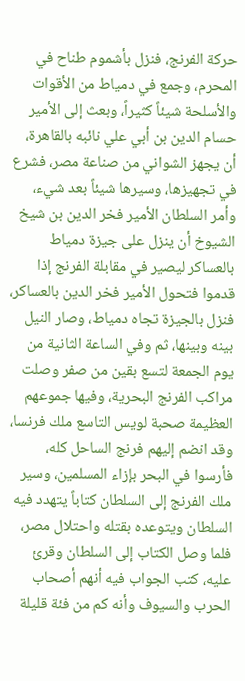حركة الفرنج، فنزل بأشموم طناح في المحرم، وجمع في دمياط من الأقوات والأسلحة شيئاً كثيراً، وبعث إلى الأمير حسام الدين بن أبي علي نائبه بالقاهرة، أن يجهز الشواني من صناعة مصر، فشرع في تجهيزها، وسيرها شيئاً بعد شيء، وأمر السلطان الأمير فخر الدين بن شيخ الشيوخ أن ينزل على جيزة دمياط بالعساكر ليصير في مقابلة الفرنج إذا قدموا فتحول الأمير فخر الدين بالعساكر، فنزل بالجيزة تجاه دمياط، وصار النيل بينه وبينها، ثم وفي الساعة الثانية من يوم الجمعة لتسع بقين من صفر وصلت مراكب الفرنج البحرية، وفيها جموعهم العظيمة صحبة لويس التاسع ملك فرنسا، وقد انضم إليهم فرنج الساحل كله، فأرسوا في البحر بإزاء المسلمين، وسير ملك الفرنج إلى السلطان كتاباً يتهدد فيه السلطان ويتوعده بقتله واحتلال مصر، فلما وصل الكتاب إلى السلطان وقرئ عليه، كتب الجواب فيه أنهم أصحاب الحرب والسيوف وأنه كم من فئة قليلة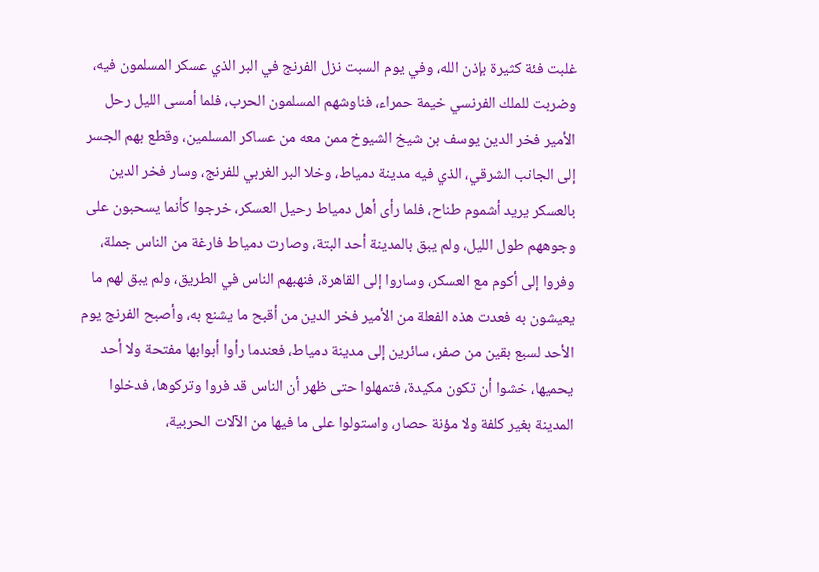غلبت فئة كثيرة بإذن الله، وفي يوم السبت نزل الفرنج في البر الذي عسكر المسلمون فيه، وضربت للملك الفرنسي خيمة حمراء، فناوشهم المسلمون الحرب، فلما أمسى الليل رحل الأمير فخر الدين يوسف بن شيخ الشيوخ ممن معه من عساكر المسلمين، وقطع بهم الجسر إلى الجانب الشرقي، الذي فيه مدينة دمياط، وخلا البر الغربي للفرنج، وسار فخر الدين بالعسكر يريد أشموم طناح، فلما رأى أهل دمياط رحيل العسكر، خرجوا كأنما يسحبون على وجوههم طول الليل، ولم يبق بالمدينة أحد البتة، وصارت دمياط فارغة من الناس جملة، وفروا إلى أكوم مع العسكر، وساروا إلى القاهرة، فنهبهم الناس في الطريق، ولم يبق لهم ما يعيشون به فعدت هذه الفعلة من الأمير فخر الدين من أقبح ما يشنع به، وأصبح الفرنج يوم الأحد لسبع بقين من صفر، سائرين إلى مدينة دمياط، فعندما رأوا أبوابها مفتحة ولا أحد يحميها، خشوا أن تكون مكيدة، فتمهلوا حتى ظهر أن الناس قد فروا وتركوها، فدخلوا المدينة بغير كلفة ولا مؤنة حصار، واستولوا على ما فيها من الآلات الحربية،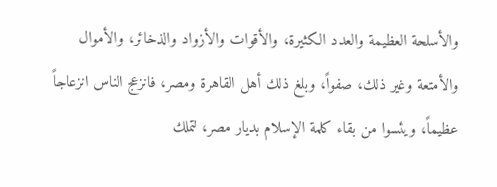والأسلحة العظيمة والعدد الكثيرة، والأقوات والأزواد والذخائر، والأموال والأمتعة وغير ذلك، صفواً، وبلغ ذلك أهل القاهرة ومصر، فانزعج الناس انزعاجاً عظيماً، ويئسوا من بقاء كلمة الإسلام بديار مصر، لتملك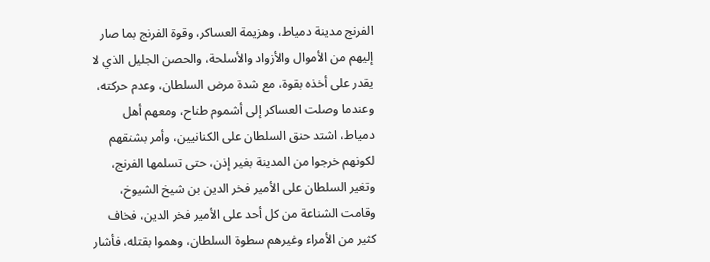الفرنج مدينة دمياط، وهزيمة العساكر، وقوة الفرنج بما صار إليهم من الأموال والأزواد والأسلحة، والحصن الجليل الذي لا يقدر على أخذه بقوة، مع شدة مرض السلطان، وعدم حركته، وعندما وصلت العساكر إلى أشموم طناح، ومعهم أهل دمياط، اشتد حنق السلطان على الكنانيين، وأمر بشنقهم لكونهم خرجوا من المدينة بغير إذن، حتى تسلمها الفرنج، وتغير السلطان على الأمير فخر الدين بن شيخ الشيوخ، وقامت الشناعة من كل أحد على الأمير فخر الدين، فخاف كثير من الأمراء وغيرهم سطوة السلطان، وهموا بقتله، فأشار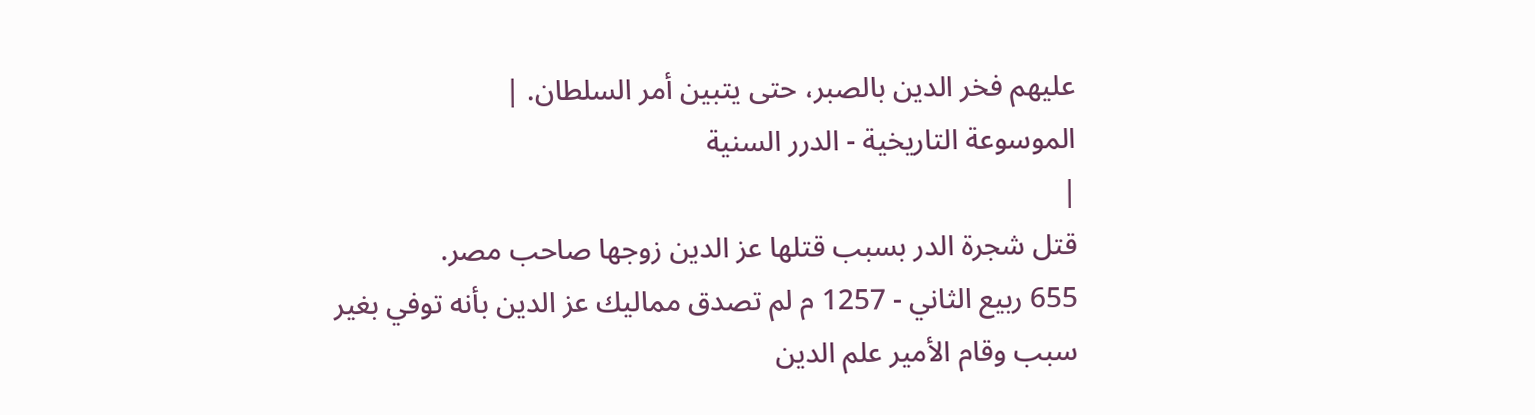عليهم فخر الدين بالصبر، حتى يتبين أمر السلطان. |
الموسوعة التاريخية - الدرر السنية
|
قتل شجرة الدر بسبب قتلها عز الدين زوجها صاحب مصر.
655 ربيع الثاني - 1257 م لم تصدق مماليك عز الدين بأنه توفي بغير سبب وقام الأمير علم الدين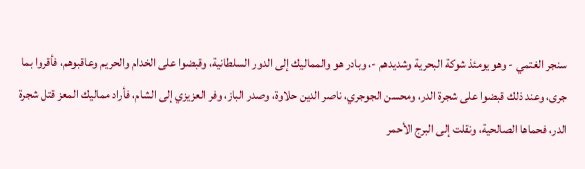سنجر الغتمي - وهو يومئذ شوكة البحرية وشديدهم -، وبادر هو والمماليك إلى الدور السلطانية، وقبضوا على الخدام والحريم وعاقبوهم، فأقروا بما جرى، وعند ذلك قبضوا على شجرة الدر، ومحسن الجوجري، ناصر الدين حلاوة، وصدر الباز، وفر العزيزي إلى الشام، فأراد مماليك المعز قتل شجرة الدر، فحماها الصالحية، ونقلت إلى البرج الأحمر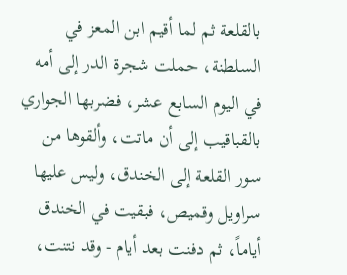بالقلعة ثم لما أقيم ابن المعز في السلطنة، حملت شجرة الدر إلى أمه في اليوم السابع عشر، فضربها الجواري بالقباقيب إلى أن ماتت، وألقوها من سور القلعة إلى الخندق، وليس عليها سراويل وقميص، فبقيت في الخندق أياماً، ثم دفنت بعد أيام - وقد نتنت،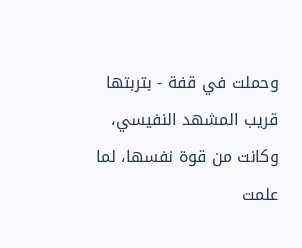وحملت في قفة - بتربتها قريب المشهد النفيسي، وكانت من قوة نفسها، لما علمت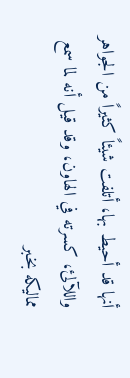أنها قد أحيط بها، أتلفت شيئاً كثيراً من الجواهر واللآلئ، كسرته في الهاون، وقد قيل أنه لما سمع مماليكه بخبر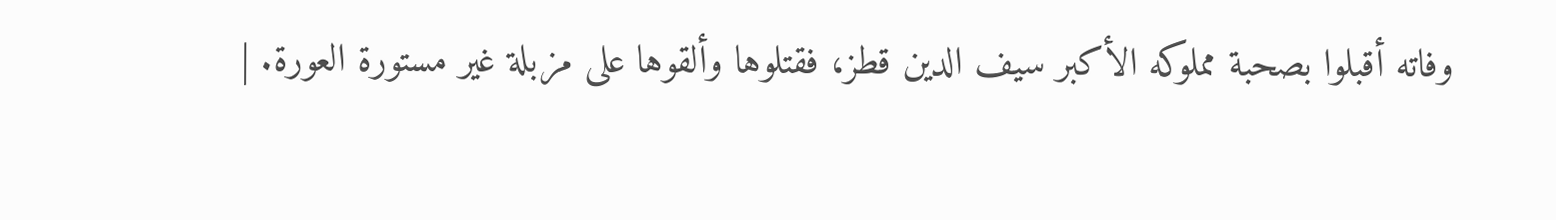وفاته أقبلوا بصحبة مملوكه الأكبر سيف الدين قطز، فقتلوها وألقوها على مزبلة غير مستورة العورة. |